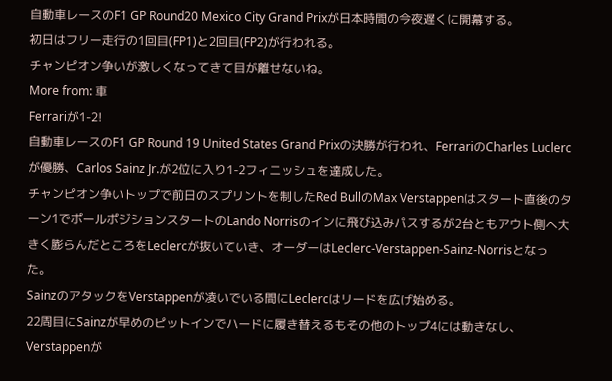自動車レースのF1 GP Round20 Mexico City Grand Prixが日本時間の今夜遅くに開幕する。
初日はフリー走行の1回目(FP1)と2回目(FP2)が行われる。
チャンピオン争いが激しくなってきて目が離せないね。
More from: 車
Ferrariが1-2!
自動車レースのF1 GP Round 19 United States Grand Prixの決勝が行われ、FerrariのCharles Luclercが優勝、Carlos Sainz Jr.が2位に入り1-2フィニッシュを達成した。
チャンピオン争いトップで前日のスプリントを制したRed BullのMax Verstappenはスタート直後のターン1でポールポジションスタートのLando Norrisのインに飛び込みパスするが2台ともアウト側へ大きく膨らんだところをLeclercが抜いていき、オーダーはLeclerc-Verstappen-Sainz-Norrisとなった。
SainzのアタックをVerstappenが凌いでいる間にLeclercはリードを広げ始める。
22周目にSainzが早めのピットインでハードに履き替えるもその他のトップ4には動きなし、Verstappenが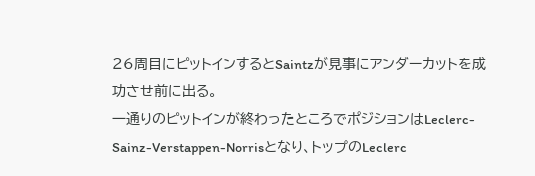26周目にピットインするとSaintzが見事にアンダーカットを成功させ前に出る。
一通りのピットインが終わったところでポジションはLeclerc-Sainz-Verstappen-Norrisとなり、トップのLeclerc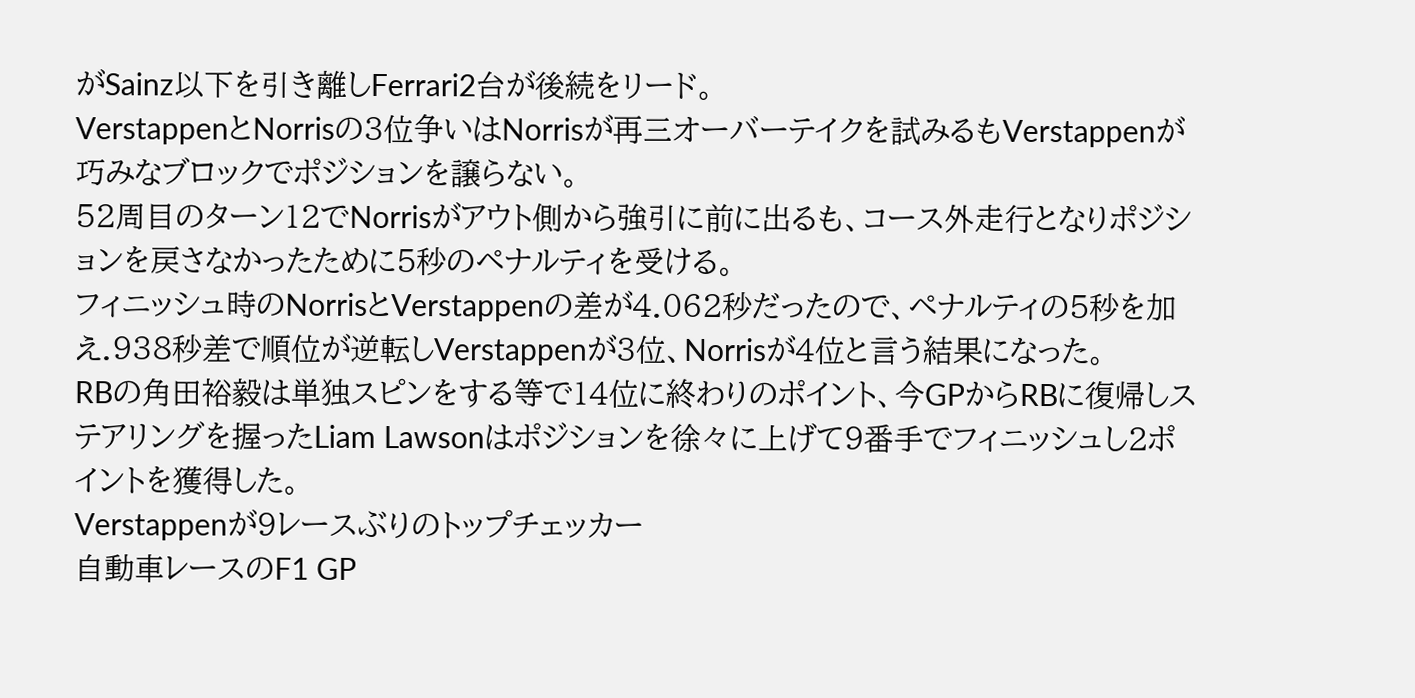がSainz以下を引き離しFerrari2台が後続をリード。
VerstappenとNorrisの3位争いはNorrisが再三オーバーテイクを試みるもVerstappenが巧みなブロックでポジションを譲らない。
52周目のターン12でNorrisがアウト側から強引に前に出るも、コース外走行となりポジションを戻さなかったために5秒のペナルティを受ける。
フィニッシュ時のNorrisとVerstappenの差が4.062秒だったので、ペナルティの5秒を加え.938秒差で順位が逆転しVerstappenが3位、Norrisが4位と言う結果になった。
RBの角田裕毅は単独スピンをする等で14位に終わりのポイント、今GPからRBに復帰しステアリングを握ったLiam Lawsonはポジションを徐々に上げて9番手でフィニッシュし2ポイントを獲得した。
Verstappenが9レースぶりのトップチェッカー
自動車レースのF1 GP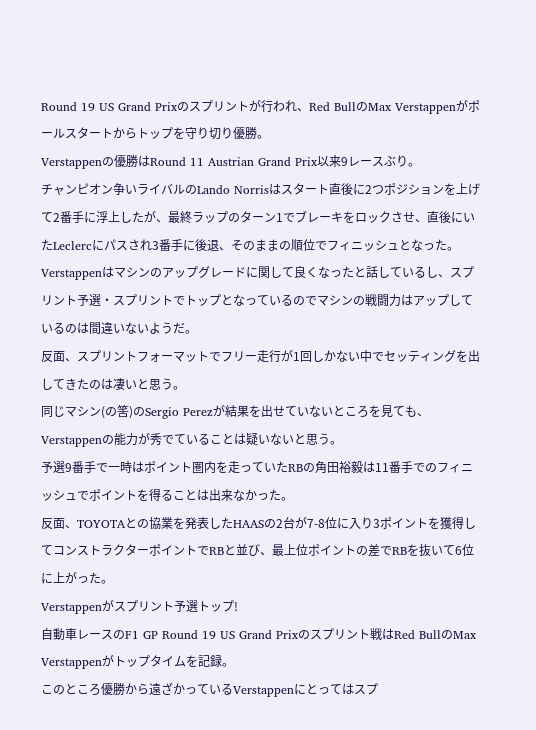Round 19 US Grand Prixのスプリントが行われ、Red BullのMax Verstappenがポールスタートからトップを守り切り優勝。
Verstappenの優勝はRound 11 Austrian Grand Prix以来9レースぶり。
チャンピオン争いライバルのLando Norrisはスタート直後に2つポジションを上げて2番手に浮上したが、最終ラップのターン1でブレーキをロックさせ、直後にいたLeclercにパスされ3番手に後退、そのままの順位でフィニッシュとなった。
Verstappenはマシンのアップグレードに関して良くなったと話しているし、スプリント予選・スプリントでトップとなっているのでマシンの戦闘力はアップしているのは間違いないようだ。
反面、スプリントフォーマットでフリー走行が1回しかない中でセッティングを出してきたのは凄いと思う。
同じマシン(の筈)のSergio Perezが結果を出せていないところを見ても、Verstappenの能力が秀でていることは疑いないと思う。
予選9番手で一時はポイント圏内を走っていたRBの角田裕毅は11番手でのフィニッシュでポイントを得ることは出来なかった。
反面、TOYOTAとの協業を発表したHAASの2台が7-8位に入り3ポイントを獲得してコンストラクターポイントでRBと並び、最上位ポイントの差でRBを抜いて6位に上がった。
Verstappenがスプリント予選トップ!
自動車レースのF1 GP Round 19 US Grand Prixのスプリント戦はRed BullのMax Verstappenがトップタイムを記録。
このところ優勝から遠ざかっているVerstappenにとってはスプ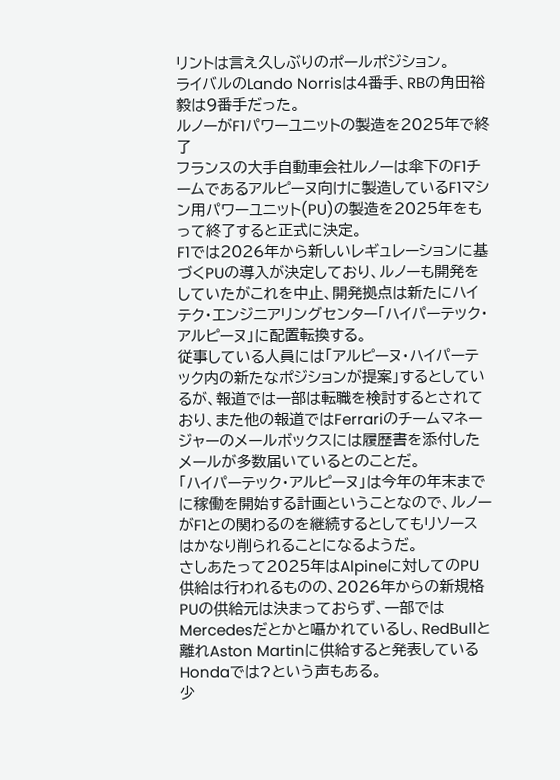リントは言え久しぶりのポールポジション。
ライバルのLando Norrisは4番手、RBの角田裕毅は9番手だった。
ルノーがF1パワーユニットの製造を2025年で終了
フランスの大手自動車会社ルノーは傘下のF1チームであるアルピーヌ向けに製造しているF1マシン用パワーユニット(PU)の製造を2025年をもって終了すると正式に決定。
F1では2026年から新しいレギュレーションに基づくPUの導入が決定しており、ルノーも開発をしていたがこれを中止、開発拠点は新たにハイテク・エンジニアリングセンター「ハイパーテック・アルピーヌ」に配置転換する。
従事している人員には「アルピーヌ・ハイパーテック内の新たなポジションが提案」するとしているが、報道では一部は転職を検討するとされており、また他の報道ではFerrariのチームマネージャーのメールボックスには履歴書を添付したメールが多数届いているとのことだ。
「ハイパーテック・アルピーヌ」は今年の年末までに稼働を開始する計画ということなので、ルノーがF1との関わるのを継続するとしてもリソースはかなり削られることになるようだ。
さしあたって2025年はAlpineに対してのPU供給は行われるものの、2026年からの新規格PUの供給元は決まっておらず、一部ではMercedesだとかと囁かれているし、RedBullと離れAston Martinに供給すると発表しているHondaでは?という声もある。
少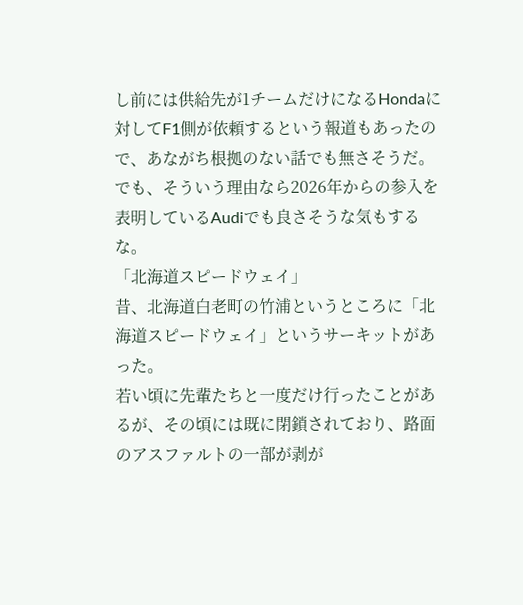し前には供給先が1チームだけになるHondaに対してF1側が依頼するという報道もあったので、あながち根拠のない話でも無さそうだ。
でも、そういう理由なら2026年からの参入を表明しているAudiでも良さそうな気もするな。
「北海道スピードウェイ」
昔、北海道白老町の竹浦というところに「北海道スピードウェイ」というサーキットがあった。
若い頃に先輩たちと一度だけ行ったことがあるが、その頃には既に閉鎖されており、路面のアスファルトの一部が剥が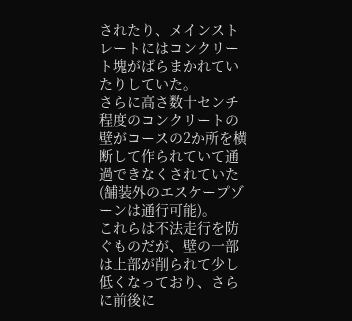されたり、メインストレートにはコンクリート塊がばらまかれていたりしていた。
さらに高さ数十センチ程度のコンクリートの壁がコースの2か所を横断して作られていて通過できなくされていた(舗装外のエスケープゾーンは通行可能)。
これらは不法走行を防ぐものだが、壁の一部は上部が削られて少し低くなっており、さらに前後に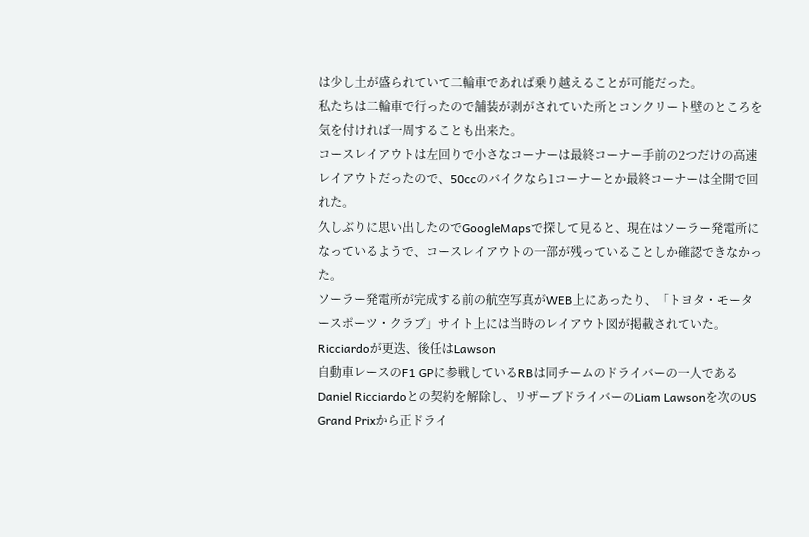は少し土が盛られていて二輪車であれば乗り越えることが可能だった。
私たちは二輪車で行ったので舗装が剥がされていた所とコンクリート壁のところを気を付ければ一周することも出来た。
コースレイアウトは左回りで小さなコーナーは最終コーナー手前の2つだけの高速レイアウトだったので、50ccのバイクなら1コーナーとか最終コーナーは全開で回れた。
久しぶりに思い出したのでGoogleMapsで探して見ると、現在はソーラー発電所になっているようで、コースレイアウトの一部が残っていることしか確認できなかった。
ソーラー発電所が完成する前の航空写真がWEB上にあったり、「トヨタ・モータースポーツ・クラブ」サイト上には当時のレイアウト図が掲載されていた。
Ricciardoが更迭、後任はLawson
自動車レースのF1 GPに参戦しているRBは同チームのドライバーの一人であるDaniel Ricciardoとの契約を解除し、リザーブドライバーのLiam Lawsonを次のUS Grand Prixから正ドライ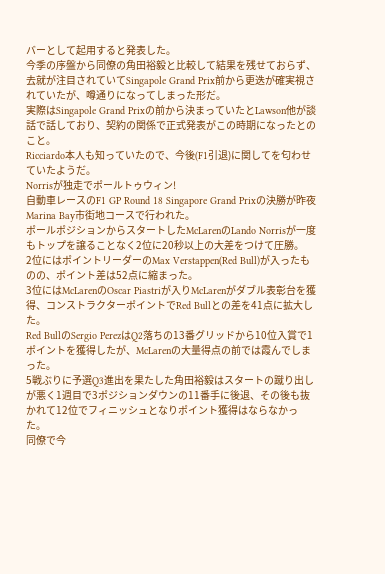バーとして起用すると発表した。
今季の序盤から同僚の角田裕毅と比較して結果を残せておらず、去就が注目されていてSingapole Grand Prix前から更迭が確実視されていたが、噂通りになってしまった形だ。
実際はSingapole Grand Prixの前から決まっていたとLawson他が談話で話しており、契約の関係で正式発表がこの時期になったとのこと。
Ricciardo本人も知っていたので、今後(F1引退)に関してを匂わせていたようだ。
Norrisが独走でポールトゥウィン!
自動車レースのF1 GP Round 18 Singapore Grand Prixの決勝が昨夜Marina Bay市街地コースで行われた。
ポールポジションからスタートしたMcLarenのLando Norrisが一度もトップを譲ることなく2位に20秒以上の大差をつけて圧勝。
2位にはポイントリーダーのMax Verstappen(Red Bull)が入ったものの、ポイント差は52点に縮まった。
3位にはMcLarenのOscar Piastriが入りMcLarenがダブル表彰台を獲得、コンストラクターポイントでRed Bullとの差を41点に拡大した。
Red BullのSergio PerezはQ2落ちの13番グリッドから10位入賞で1ポイントを獲得したが、McLarenの大量得点の前では霞んでしまった。
5戦ぶりに予選Q3進出を果たした角田裕毅はスタートの蹴り出しが悪く1週目で3ポジションダウンの11番手に後退、その後も抜かれて12位でフィニッシュとなりポイント獲得はならなかった。
同僚で今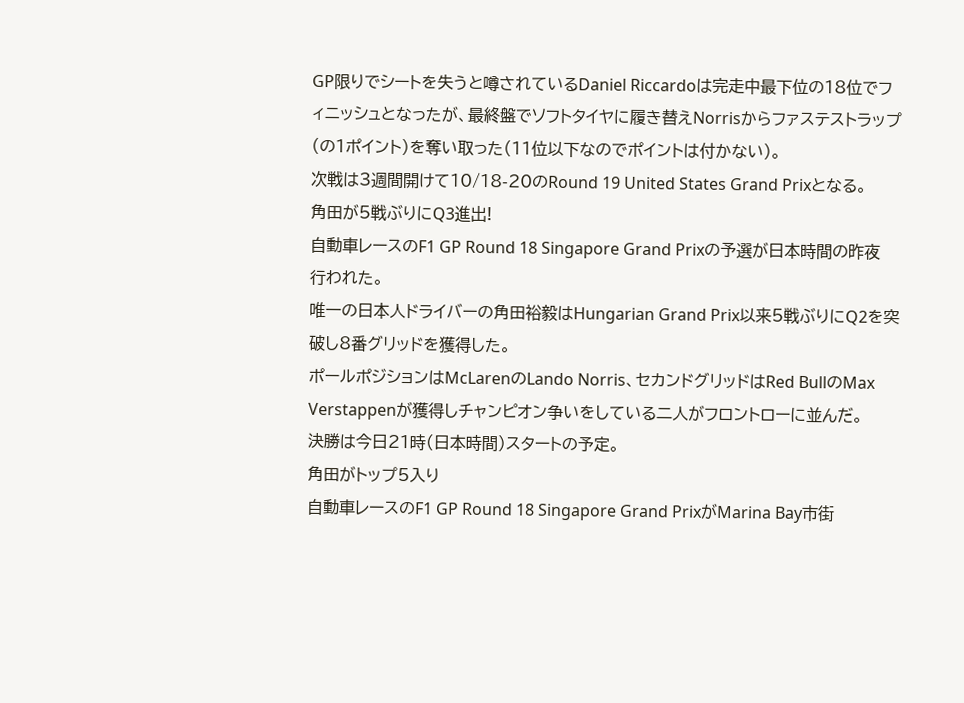GP限りでシートを失うと噂されているDaniel Riccardoは完走中最下位の18位でフィニッシュとなったが、最終盤でソフトタイヤに履き替えNorrisからファステストラップ(の1ポイント)を奪い取った(11位以下なのでポイントは付かない)。
次戦は3週間開けて10/18-20のRound 19 United States Grand Prixとなる。
角田が5戦ぶりにQ3進出!
自動車レースのF1 GP Round 18 Singapore Grand Prixの予選が日本時間の昨夜行われた。
唯一の日本人ドライバーの角田裕毅はHungarian Grand Prix以来5戦ぶりにQ2を突破し8番グリッドを獲得した。
ポールポジションはMcLarenのLando Norris、セカンドグリッドはRed BullのMax Verstappenが獲得しチャンピオン争いをしている二人がフロントローに並んだ。
決勝は今日21時(日本時間)スタートの予定。
角田がトップ5入り
自動車レースのF1 GP Round 18 Singapore Grand PrixがMarina Bay市街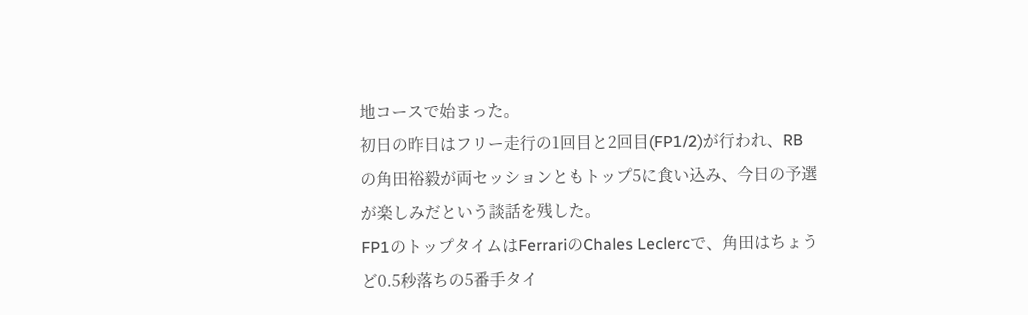地コースで始まった。
初日の昨日はフリー走行の1回目と2回目(FP1/2)が行われ、RBの角田裕毅が両セッションともトップ5に食い込み、今日の予選が楽しみだという談話を残した。
FP1のトップタイムはFerrariのChales Leclercで、角田はちょうど0.5秒落ちの5番手タイ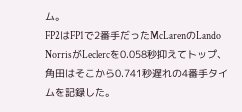ム。
FP2はFP1で2番手だったMcLarenのLando NorrisがLeclercを0.058秒抑えてトップ、角田はそこから0.741秒遅れの4番手タイムを記録した。